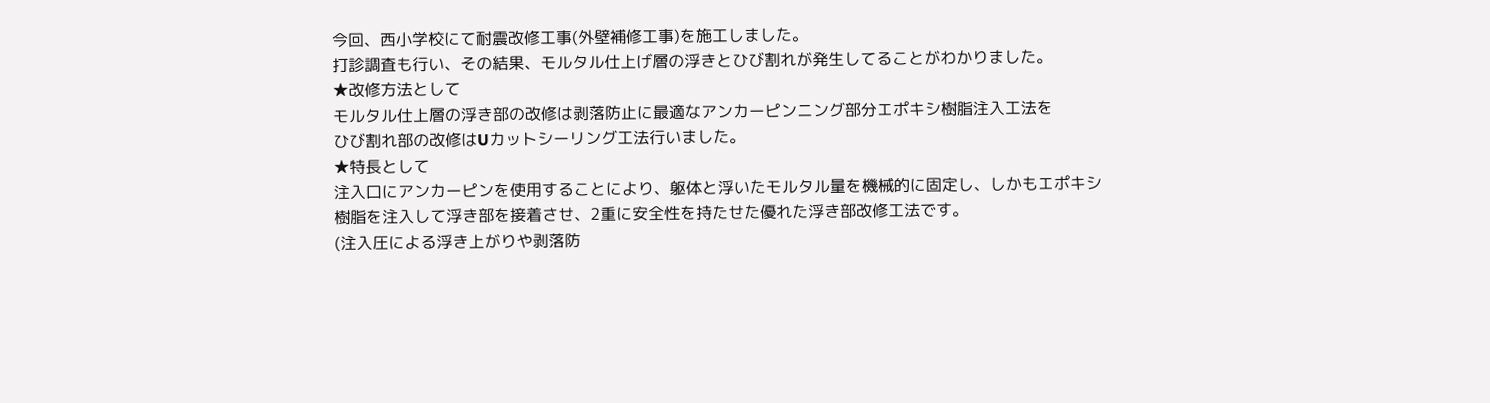今回、西小学校にて耐震改修工事(外壁補修工事)を施工しました。
打診調査も行い、その結果、モルタル仕上げ層の浮きとひび割れが発生してることがわかりました。
★改修方法として
モルタル仕上層の浮き部の改修は剥落防止に最適なアンカーピンニング部分エポキシ樹脂注入工法を
ひび割れ部の改修はUカットシーリング工法行いました。
★特長として
注入口にアンカーピンを使用することにより、躯体と浮いたモルタル量を機械的に固定し、しかもエポキシ
樹脂を注入して浮き部を接着させ、2重に安全性を持たせた優れた浮き部改修工法です。
(注入圧による浮き上がりや剥落防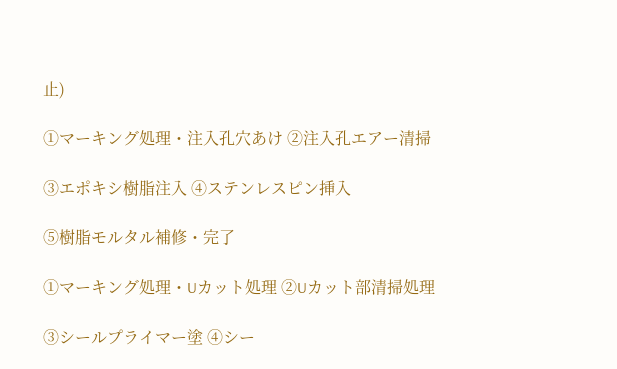止)

①マーキング処理・注入孔穴あけ ②注入孔エアー清掃

③エポキシ樹脂注入 ④ステンレスピン挿入

⑤樹脂モルタル補修・完了

①マーキング処理・Uカット処理 ②Uカット部清掃処理

③シールプライマー塗 ④シー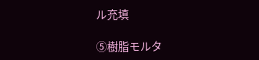ル充填

⑤樹脂モルタ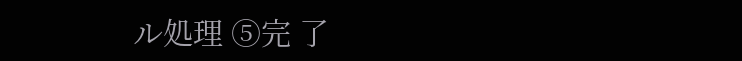ル処理 ⑤完 了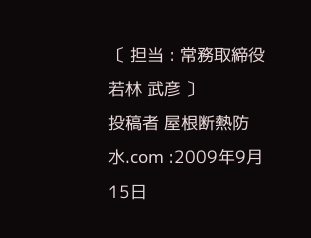〔 担当 : 常務取締役 若林 武彦 〕
投稿者 屋根断熱防水.com :2009年9月15日